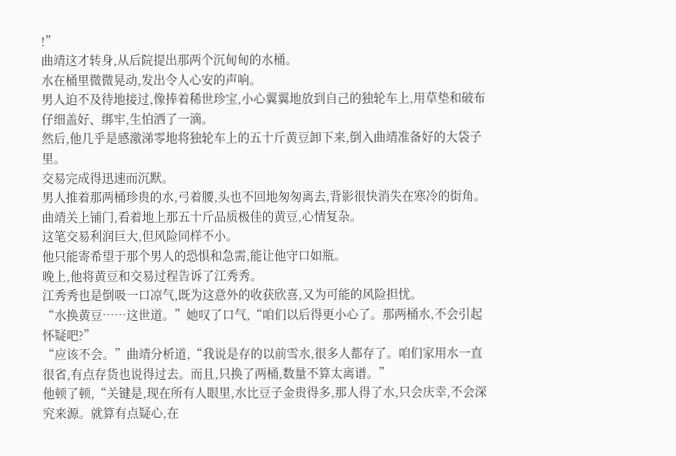!”
曲靖这才转身,从后院提出那两个沉甸甸的水桶。
水在桶里微微晃动,发出令人心安的声响。
男人迫不及待地接过,像捧着稀世珍宝,小心翼翼地放到自己的独轮车上,用草垫和破布仔细盖好、绑牢,生怕洒了一滴。
然后,他几乎是感激涕零地将独轮车上的五十斤黄豆卸下来,倒入曲靖准备好的大袋子里。
交易完成得迅速而沉默。
男人推着那两桶珍贵的水,弓着腰,头也不回地匆匆离去,背影很快消失在寒冷的街角。
曲靖关上铺门,看着地上那五十斤品质极佳的黄豆,心情复杂。
这笔交易利润巨大,但风险同样不小。
他只能寄希望于那个男人的恐惧和急需,能让他守口如瓶。
晚上,他将黄豆和交易过程告诉了江秀秀。
江秀秀也是倒吸一口凉气,既为这意外的收获欣喜,又为可能的风险担忧。
“水换黄豆……这世道。”她叹了口气,“咱们以后得更小心了。那两桶水,不会引起怀疑吧?”
“应该不会。”曲靖分析道,“我说是存的以前雪水,很多人都存了。咱们家用水一直很省,有点存货也说得过去。而且,只换了两桶,数量不算太离谱。”
他顿了顿,“关键是,现在所有人眼里,水比豆子金贵得多,那人得了水,只会庆幸,不会深究来源。就算有点疑心,在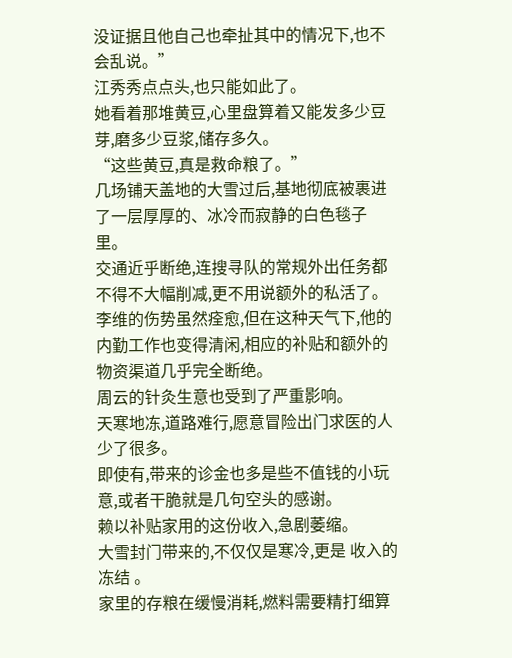没证据且他自己也牵扯其中的情况下,也不会乱说。”
江秀秀点点头,也只能如此了。
她看着那堆黄豆,心里盘算着又能发多少豆芽,磨多少豆浆,储存多久。
“这些黄豆,真是救命粮了。”
几场铺天盖地的大雪过后,基地彻底被裹进了一层厚厚的、冰冷而寂静的白色毯子里。
交通近乎断绝,连搜寻队的常规外出任务都不得不大幅削减,更不用说额外的私活了。
李维的伤势虽然痊愈,但在这种天气下,他的内勤工作也变得清闲,相应的补贴和额外的物资渠道几乎完全断绝。
周云的针灸生意也受到了严重影响。
天寒地冻,道路难行,愿意冒险出门求医的人少了很多。
即使有,带来的诊金也多是些不值钱的小玩意,或者干脆就是几句空头的感谢。
赖以补贴家用的这份收入,急剧萎缩。
大雪封门带来的,不仅仅是寒冷,更是 收入的冻结 。
家里的存粮在缓慢消耗,燃料需要精打细算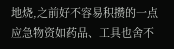地烧,之前好不容易积攒的一点应急物资如药品、工具也舍不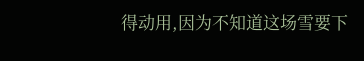得动用,因为不知道这场雪要下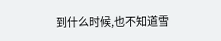到什么时候,也不知道雪